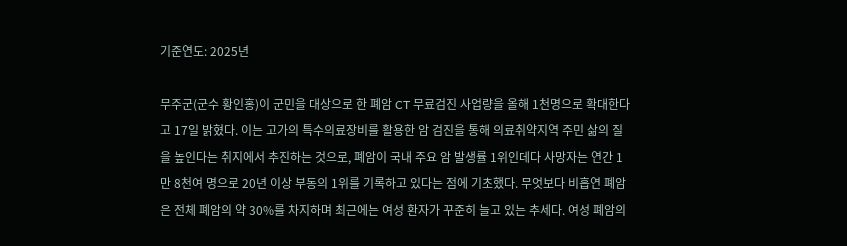기준연도: 2025년

무주군(군수 황인홍)이 군민을 대상으로 한 폐암 CT 무료검진 사업량을 올해 1천명으로 확대한다고 17일 밝혔다. 이는 고가의 특수의료장비를 활용한 암 검진을 통해 의료취약지역 주민 삶의 질을 높인다는 취지에서 추진하는 것으로, 폐암이 국내 주요 암 발생률 1위인데다 사망자는 연간 1만 8천여 명으로 20년 이상 부동의 1위를 기록하고 있다는 점에 기초했다. 무엇보다 비흡연 폐암은 전체 폐암의 약 30%를 차지하며 최근에는 여성 환자가 꾸준히 늘고 있는 추세다. 여성 폐암의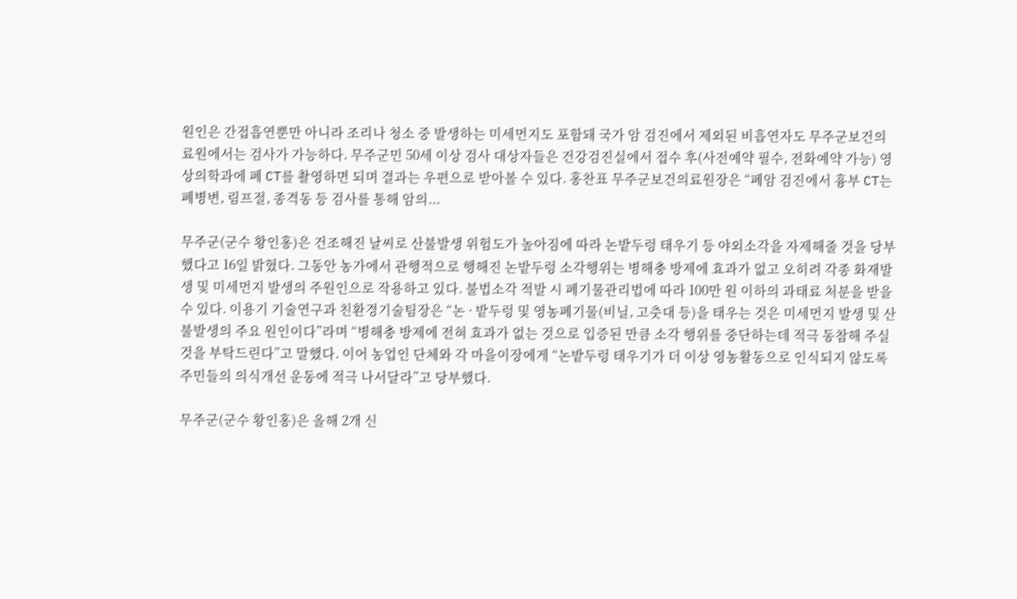원인은 간접흡연뿐만 아니라 조리나 청소 중 발생하는 미세먼지도 포함돼 국가 암 검진에서 제외된 비흡연자도 무주군보건의료원에서는 검사가 가능하다. 무주군민 50세 이상 검사 대상자들은 건강검진실에서 접수 후(사전예약 필수, 전화예약 가능) 영상의학과에 폐 CT를 촬영하면 되며 결과는 우편으로 받아볼 수 있다. 홍찬표 무주군보건의료원장은 “폐암 검진에서 흉부 CT는 폐병변, 림프절, 종격동 등 검사를 통해 암의...

무주군(군수 황인홍)은 건조해진 날씨로 산불발생 위험도가 높아짐에 따라 논밭두렁 태우기 등 야외소각을 자제해줄 것을 당부했다고 16일 밝혔다. 그동안 농가에서 관행적으로 행해진 논밭두렁 소각행위는 병해충 방제에 효과가 없고 오히려 각종 화재발생 및 미세먼지 발생의 주원인으로 작용하고 있다. 불법소각 적발 시 폐기물관리법에 따라 100만 원 이하의 과태료 처분을 받을 수 있다. 이용기 기술연구과 친환경기술팀장은 “논 · 밭두렁 및 영농폐기물(비닐, 고춧대 등)을 태우는 것은 미세먼지 발생 및 산불발생의 주요 원인이다”라며 “병해충 방제에 전혀 효과가 없는 것으로 입증된 만큼 소각 행위를 중단하는데 적극 동참해 주실 것을 부탁드린다”고 말했다. 이어 농업인 단체와 각 마을이장에게 “논밭두렁 태우기가 더 이상 영농활동으로 인식되지 않도록 주민들의 의식개선 운동에 적극 나서달라”고 당부했다.

무주군(군수 황인홍)은 올해 2개 신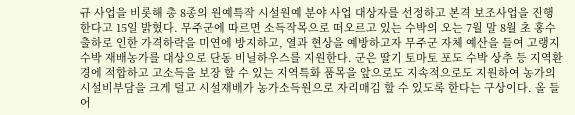규 사업을 비롯해 총 8종의 원예특작 시설원예 분야 사업 대상자를 선정하고 본격 보조사업을 진행한다고 15일 밝혔다. 무주군에 따르면 소득작목으로 떠오르고 있는 수박의 오는 7월 말 8월 초 홍수 출하로 인한 가격하락을 미연에 방지하고, 열과 현상을 예방하고자 무주군 자체 예산을 들여 고랭지 수박 재배농가를 대상으로 단동 비닐하우스를 지원한다. 군은 딸기 토마토 포도 수박 상추 등 지역환경에 적합하고 고소득을 보장 할 수 있는 지역특화 품목을 앞으로도 지속적으로도 지원하여 농가의 시설비부담을 크게 덜고 시설재배가 농가소득원으로 자리매김 할 수 있도록 한다는 구상이다. 올 들어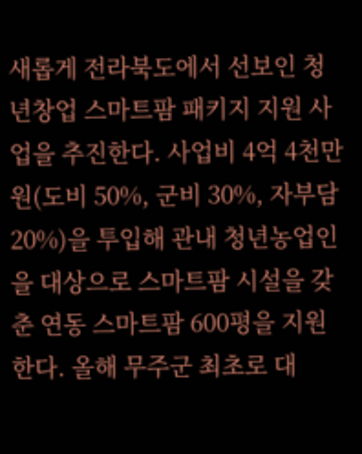새롭게 전라북도에서 선보인 청년창업 스마트팜 패키지 지원 사업을 추진한다. 사업비 4억 4천만 원(도비 50%, 군비 30%, 자부담 20%)을 투입해 관내 청년농업인을 대상으로 스마트팜 시설을 갖춘 연동 스마트팜 600평을 지원 한다. 올해 무주군 최초로 대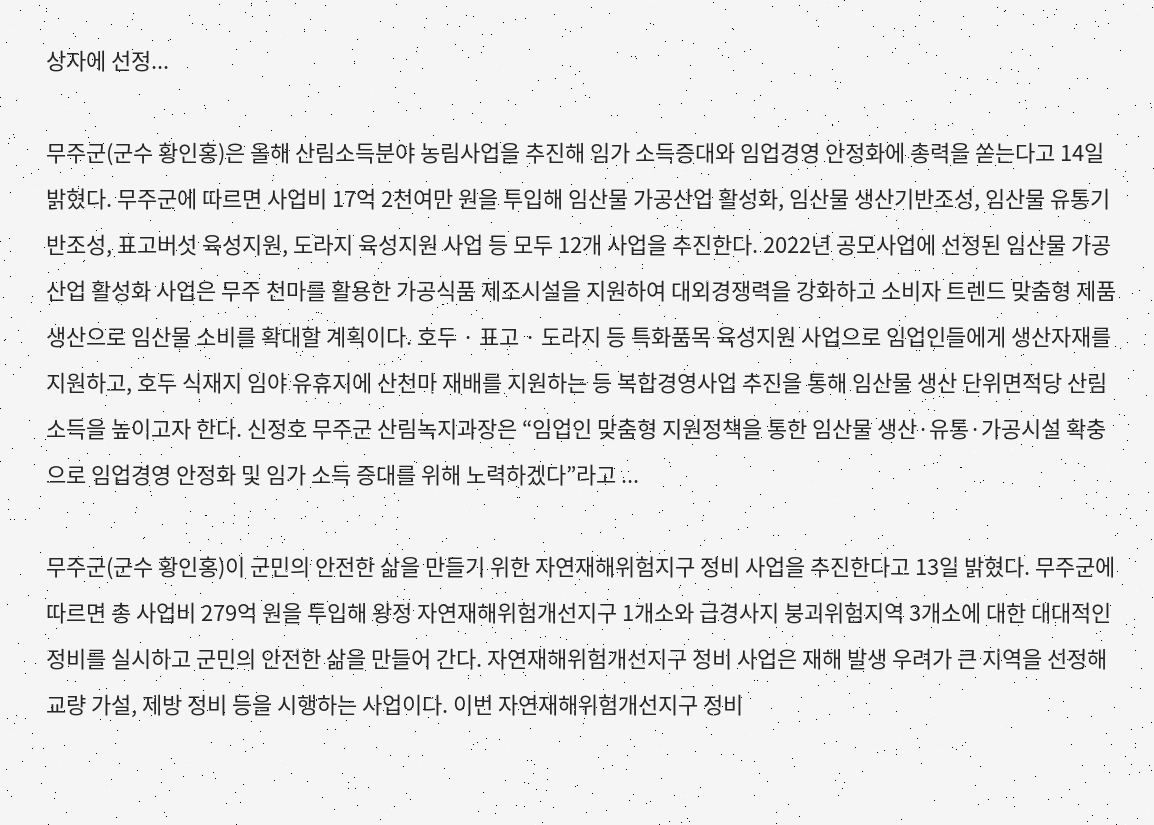상자에 선정...

무주군(군수 황인홍)은 올해 산림소득분야 농림사업을 추진해 임가 소득증대와 임업경영 안정화에 총력을 쏟는다고 14일 밝혔다. 무주군에 따르면 사업비 17억 2천여만 원을 투입해 임산물 가공산업 활성화, 임산물 생산기반조성, 임산물 유통기반조성, 표고버섯 육성지원, 도라지 육성지원 사업 등 모두 12개 사업을 추진한다. 2022년 공모사업에 선정된 임산물 가공산업 활성화 사업은 무주 천마를 활용한 가공식품 제조시설을 지원하여 대외경쟁력을 강화하고 소비자 트렌드 맞춤형 제품생산으로 임산물 소비를 확대할 계획이다. 호두 · 표고 · 도라지 등 특화품목 육성지원 사업으로 임업인들에게 생산자재를 지원하고, 호두 식재지 임야 유휴지에 산천마 재배를 지원하는 등 복합경영사업 추진을 통해 임산물 생산 단위면적당 산림소득을 높이고자 한다. 신정호 무주군 산림녹지과장은 “임업인 맞춤형 지원정책을 통한 임산물 생산·유통·가공시설 확충으로 임업경영 안정화 및 임가 소득 증대를 위해 노력하겠다”라고 ...

무주군(군수 황인홍)이 군민의 안전한 삶을 만들기 위한 자연재해위험지구 정비 사업을 추진한다고 13일 밝혔다. 무주군에 따르면 총 사업비 279억 원을 투입해 왕정 자연재해위험개선지구 1개소와 급경사지 붕괴위험지역 3개소에 대한 대대적인 정비를 실시하고 군민의 안전한 삶을 만들어 간다. 자연재해위험개선지구 정비 사업은 재해 발생 우려가 큰 지역을 선정해 교량 가설, 제방 정비 등을 시행하는 사업이다. 이번 자연재해위험개선지구 정비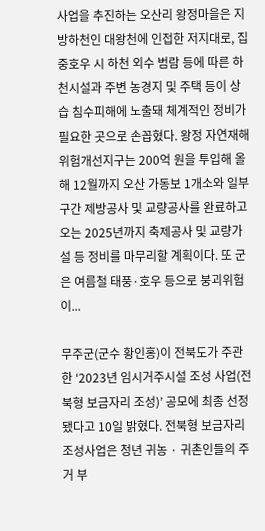사업을 추진하는 오산리 왕정마을은 지방하천인 대왕천에 인접한 저지대로, 집중호우 시 하천 외수 범람 등에 따른 하천시설과 주변 농경지 및 주택 등이 상습 침수피해에 노출돼 체계적인 정비가 필요한 곳으로 손꼽혔다. 왕정 자연재해위험개선지구는 200억 원을 투입해 올해 12월까지 오산 가동보 1개소와 일부 구간 제방공사 및 교량공사를 완료하고 오는 2025년까지 축제공사 및 교량가설 등 정비를 마무리할 계획이다. 또 군은 여름철 태풍·호우 등으로 붕괴위험이...

무주군(군수 황인홍)이 전북도가 주관한 ‘2023년 임시거주시설 조성 사업(전북형 보금자리 조성)’ 공모에 최종 선정됐다고 10일 밝혔다. 전북형 보금자리 조성사업은 청년 귀농 · 귀촌인들의 주거 부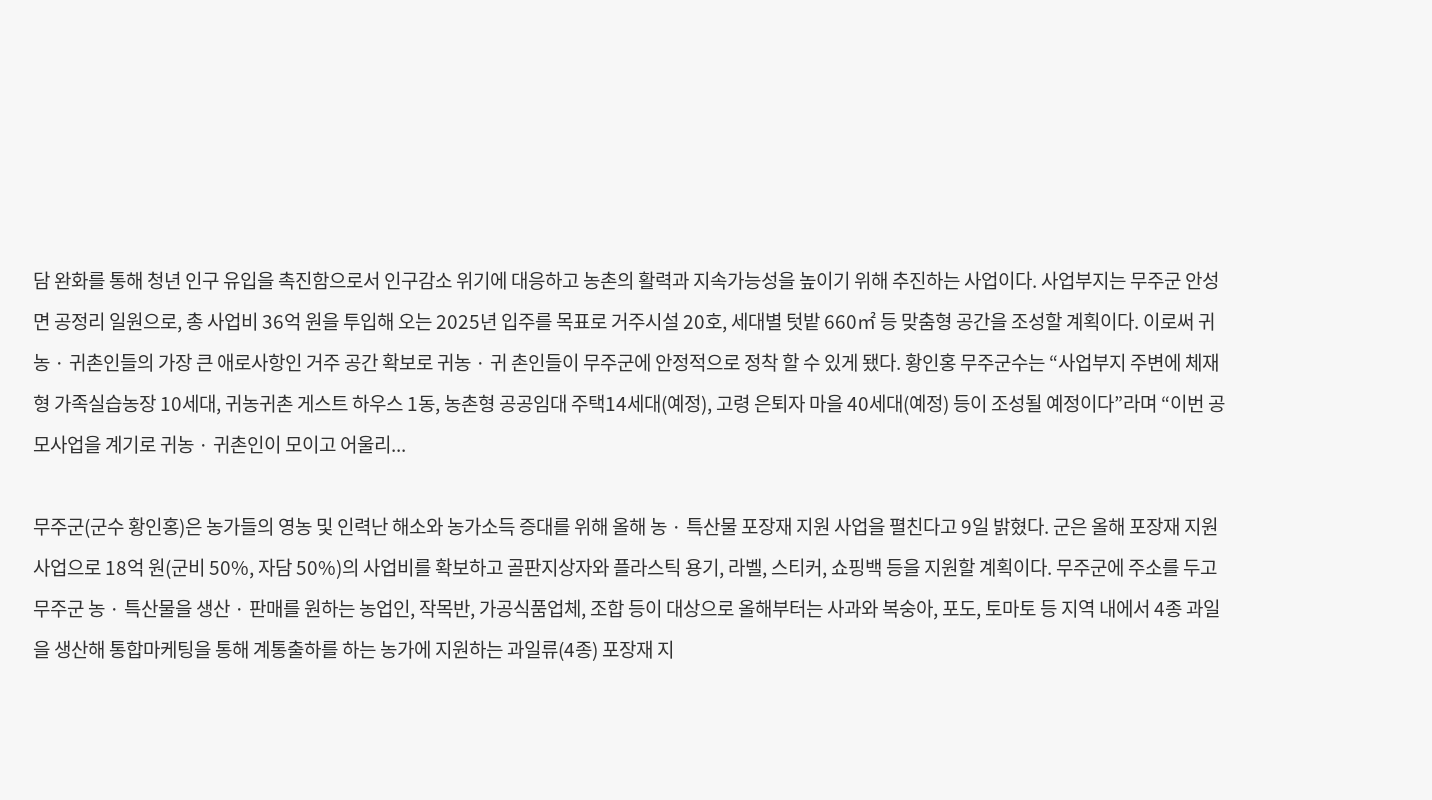담 완화를 통해 청년 인구 유입을 촉진함으로서 인구감소 위기에 대응하고 농촌의 활력과 지속가능성을 높이기 위해 추진하는 사업이다. 사업부지는 무주군 안성면 공정리 일원으로, 총 사업비 36억 원을 투입해 오는 2025년 입주를 목표로 거주시설 20호, 세대별 텃밭 660㎡ 등 맞춤형 공간을 조성할 계획이다. 이로써 귀농 · 귀촌인들의 가장 큰 애로사항인 거주 공간 확보로 귀농 · 귀 촌인들이 무주군에 안정적으로 정착 할 수 있게 됐다. 황인홍 무주군수는 “사업부지 주변에 체재형 가족실습농장 10세대, 귀농귀촌 게스트 하우스 1동, 농촌형 공공임대 주택14세대(예정), 고령 은퇴자 마을 40세대(예정) 등이 조성될 예정이다”라며 “이번 공모사업을 계기로 귀농 · 귀촌인이 모이고 어울리...

무주군(군수 황인홍)은 농가들의 영농 및 인력난 해소와 농가소득 증대를 위해 올해 농 · 특산물 포장재 지원 사업을 펼친다고 9일 밝혔다. 군은 올해 포장재 지원 사업으로 18억 원(군비 50%, 자담 50%)의 사업비를 확보하고 골판지상자와 플라스틱 용기, 라벨, 스티커, 쇼핑백 등을 지원할 계획이다. 무주군에 주소를 두고 무주군 농 · 특산물을 생산 · 판매를 원하는 농업인, 작목반, 가공식품업체, 조합 등이 대상으로 올해부터는 사과와 복숭아, 포도, 토마토 등 지역 내에서 4종 과일을 생산해 통합마케팅을 통해 계통출하를 하는 농가에 지원하는 과일류(4종) 포장재 지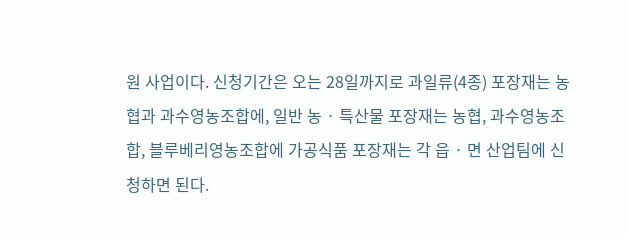원 사업이다. 신청기간은 오는 28일까지로 과일류(4종) 포장재는 농협과 과수영농조합에, 일반 농 · 특산물 포장재는 농협, 과수영농조합, 블루베리영농조합에 가공식품 포장재는 각 읍 · 면 산업팀에 신청하면 된다.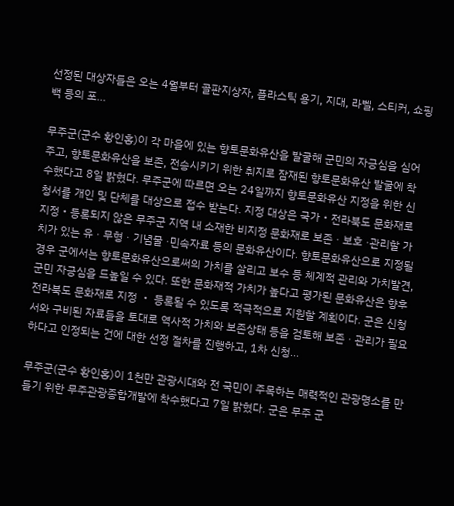선정된 대상자들은 오는 4월부터 골판지상자, 플라스틱 용기, 지대, 라벨, 스티커, 쇼핑백 등의 포...

무주군(군수 황인홍)이 각 마을에 있는 향토문화유산을 발굴해 군민의 자긍심을 심어주고, 향토문화유산을 보존, 전승시키기 위한 취지로 잠재된 향토문화유산 발굴에 착수했다고 8일 밝혔다. 무주군에 따르면 오는 24일까지 향토문화유산 지정을 위한 신청서를 개인 및 단체를 대상으로 접수 받는다. 지정 대상은 국가‧전라북도 문화재로 지정‧등록되지 않은 무주군 지역 내 소재한 비지정 문화재로 보존 · 보호 ·관리할 가치가 있는 유 · 무형 · 기념물 ·민속자료 등의 문화유산이다. 향토문화유산으로 지정될 경우 군에서는 향토문화유산으로써의 가치를 살리고 보수 등 체계적 관리와 가치발견, 군민 자긍심을 드높일 수 있다. 또한 문화재적 가치가 높다고 평가된 문화유산은 향후 전라북도 문화재로 지정 ‧ 등록될 수 있도록 적극적으로 지원할 계획이다. 군은 신청서와 구비된 자료들을 토대로 역사적 가치와 보존상태 등을 검토해 보존 · 관리가 필요하다고 인정되는 건에 대한 선정 절차를 진행하고, 1차 신청...

무주군(군수 황인홍)이 1천만 관광시대와 전 국민이 주목하는 매력적인 관광명소를 만들기 위한 무주관광종합개발에 착수했다고 7일 밝혔다. 군은 무주 군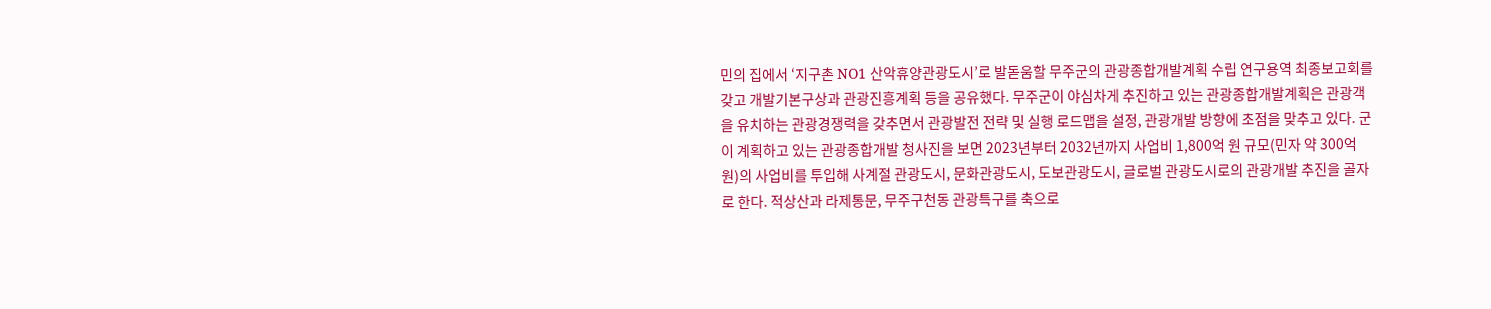민의 집에서 ‘지구촌 NO1 산악휴양관광도시’로 발돋움할 무주군의 관광종합개발계획 수립 연구용역 최종보고회를 갖고 개발기본구상과 관광진흥계획 등을 공유했다. 무주군이 야심차게 추진하고 있는 관광종합개발계획은 관광객을 유치하는 관광경쟁력을 갖추면서 관광발전 전략 및 실행 로드맵을 설정, 관광개발 방향에 초점을 맞추고 있다. 군이 계획하고 있는 관광종합개발 청사진을 보면 2023년부터 2032년까지 사업비 1,800억 원 규모(민자 약 300억 원)의 사업비를 투입해 사계절 관광도시, 문화관광도시, 도보관광도시, 글로벌 관광도시로의 관광개발 추진을 골자로 한다. 적상산과 라제통문, 무주구천동 관광특구를 축으로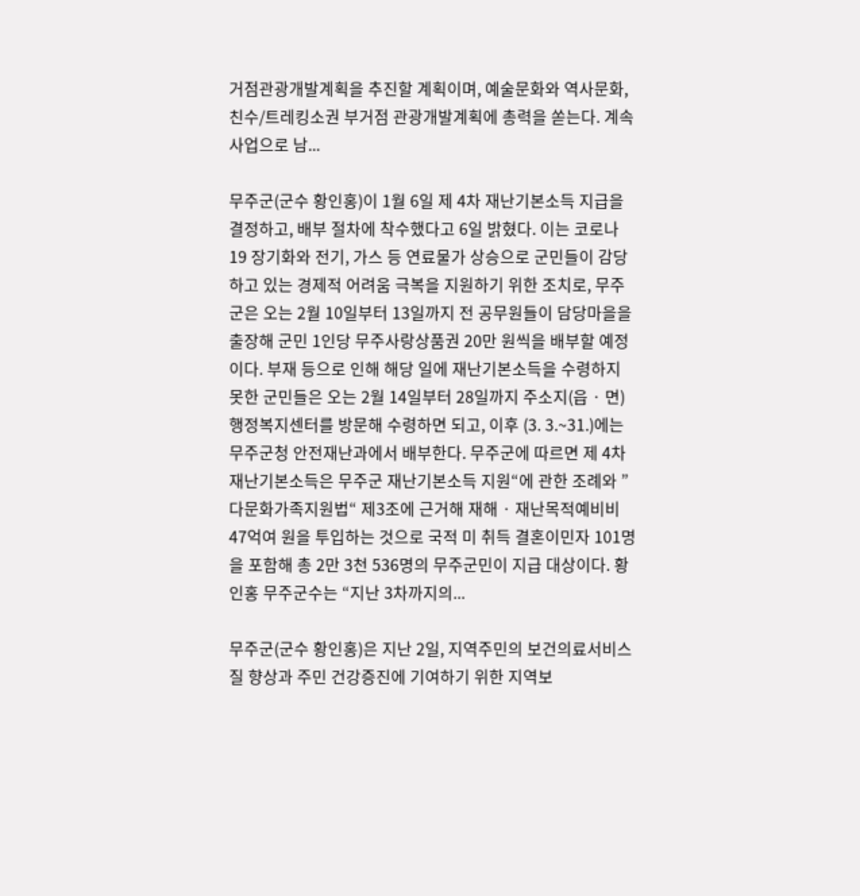거점관광개발계획을 추진할 계획이며, 예술문화와 역사문화, 친수/트레킹소권 부거점 관광개발계획에 총력을 쏟는다. 계속 사업으로 남...

무주군(군수 황인홍)이 1월 6일 제 4차 재난기본소득 지급을 결정하고, 배부 절차에 착수했다고 6일 밝혔다. 이는 코로나19 장기화와 전기, 가스 등 연료물가 상승으로 군민들이 감당하고 있는 경제적 어려움 극복을 지원하기 위한 조치로, 무주군은 오는 2월 10일부터 13일까지 전 공무원들이 담당마을을 출장해 군민 1인당 무주사랑상품권 20만 원씩을 배부할 예정이다. 부재 등으로 인해 해당 일에 재난기본소득을 수령하지 못한 군민들은 오는 2월 14일부터 28일까지 주소지(읍 · 면) 행정복지센터를 방문해 수령하면 되고, 이후 (3. 3.~31.)에는 무주군청 안전재난과에서 배부한다. 무주군에 따르면 제 4차 재난기본소득은 무주군 재난기본소득 지원“에 관한 조례와 ”다문화가족지원법“ 제3조에 근거해 재해 · 재난목적예비비 47억여 원을 투입하는 것으로 국적 미 취득 결혼이민자 101명을 포함해 총 2만 3천 536명의 무주군민이 지급 대상이다. 황인홍 무주군수는 “지난 3차까지의...

무주군(군수 황인홍)은 지난 2일, 지역주민의 보건의료서비스 질 향상과 주민 건강증진에 기여하기 위한 지역보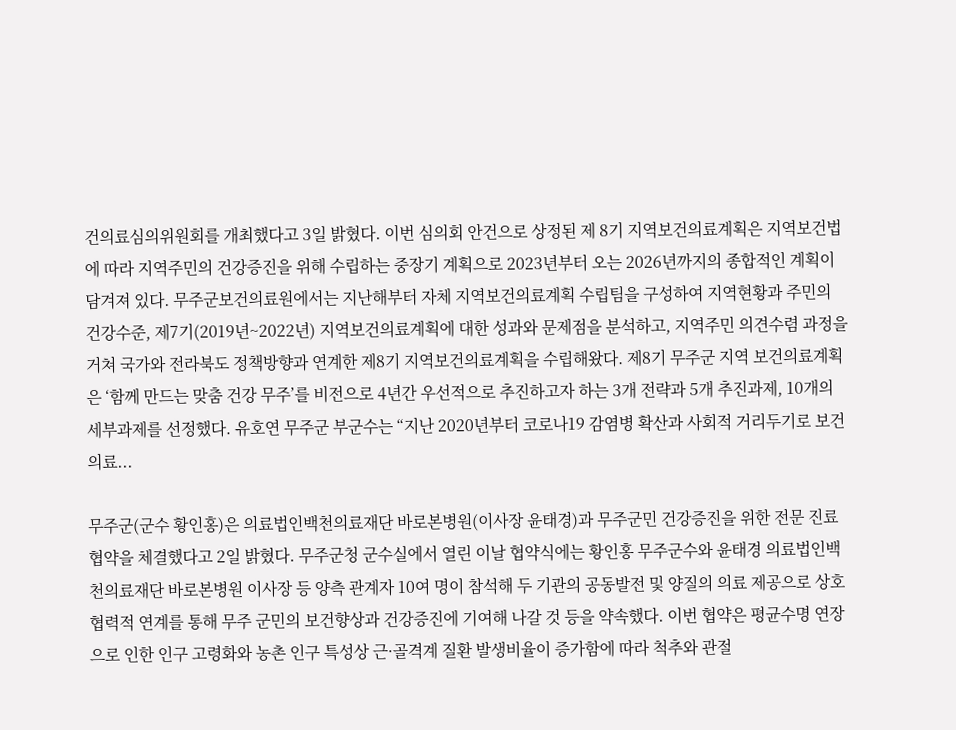건의료심의위원회를 개최했다고 3일 밝혔다. 이번 심의회 안건으로 상정된 제 8기 지역보건의료계획은 지역보건법에 따라 지역주민의 건강증진을 위해 수립하는 중장기 계획으로 2023년부터 오는 2026년까지의 종합적인 계획이 담겨져 있다. 무주군보건의료원에서는 지난해부터 자체 지역보건의료계획 수립팀을 구성하여 지역현황과 주민의 건강수준, 제7기(2019년~2022년) 지역보건의료계획에 대한 성과와 문제점을 분석하고, 지역주민 의견수렴 과정을 거쳐 국가와 전라북도 정책방향과 연계한 제8기 지역보건의료계획을 수립해왔다. 제8기 무주군 지역 보건의료계획은 ‘함께 만드는 맞춤 건강 무주’를 비전으로 4년간 우선적으로 추진하고자 하는 3개 전략과 5개 추진과제, 10개의 세부과제를 선정했다. 유호연 무주군 부군수는 “지난 2020년부터 코로나19 감염병 확산과 사회적 거리두기로 보건의료...

무주군(군수 황인홍)은 의료법인백천의료재단 바로본병원(이사장 윤태경)과 무주군민 건강증진을 위한 전문 진료 협약을 체결했다고 2일 밝혔다. 무주군청 군수실에서 열린 이날 협약식에는 황인홍 무주군수와 윤태경 의료법인백천의료재단 바로본병원 이사장 등 양측 관계자 10여 명이 참석해 두 기관의 공동발전 및 양질의 의료 제공으로 상호 협력적 연계를 통해 무주 군민의 보건향상과 건강증진에 기여해 나갈 것 등을 약속했다. 이번 협약은 평균수명 연장으로 인한 인구 고령화와 농촌 인구 특성상 근·골격계 질환 발생비율이 증가함에 따라 척추와 관절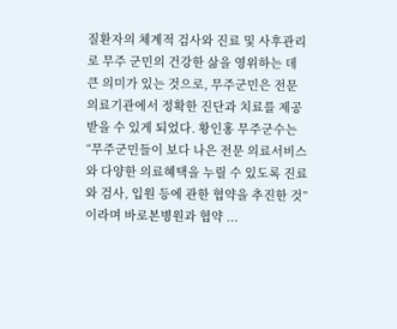질환자의 체계적 검사와 진료 및 사후관리로 무주 군민의 건강한 삶을 영위하는 데 큰 의미가 있는 것으로, 무주군민은 전문 의료기관에서 정확한 진단과 치료를 제공 받을 수 있게 되었다. 황인홍 무주군수는 “무주군민들이 보다 나은 전문 의료서비스와 다양한 의료혜택을 누릴 수 있도록 진료와 검사, 입원 등에 관한 협약을 추진한 것”이라며 바로본병원과 협약 ...